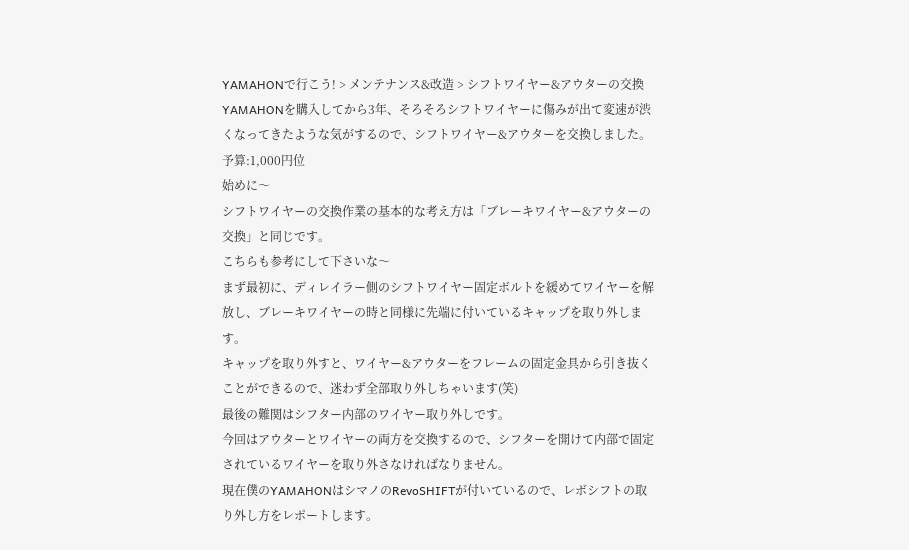YAMAHONで行こう! > メンテナンス&改造 > シフトワイヤー&アウターの交換
YAMAHONを購入してから3年、そろそろシフトワイヤーに傷みが出て変速が渋くなってきたような気がするので、シフトワイヤー&アウターを交換しました。
予算:1,000円位
始めに〜
シフトワイヤーの交換作業の基本的な考え方は「ブレーキワイヤー&アウターの交換」と同じです。
こちらも参考にして下さいな〜
まず最初に、ディレイラー側のシフトワイヤー固定ボルトを緩めてワイヤーを解放し、ブレーキワイヤーの時と同様に先端に付いているキャップを取り外します。
キャップを取り外すと、ワイヤー&アウターをフレームの固定金具から引き抜くことができるので、迷わず全部取り外しちゃいます(笑)
最後の難関はシフター内部のワイヤー取り外しです。
今回はアウターとワイヤーの両方を交換するので、シフターを開けて内部で固定されているワイヤーを取り外さなければなりません。
現在僕のYAMAHONはシマノのRevoSHIFTが付いているので、レボシフトの取り外し方をレポートします。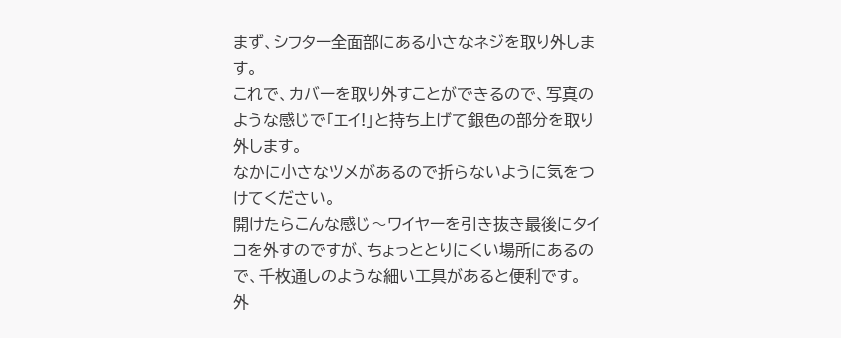まず、シフター全面部にある小さなネジを取り外します。
これで、カバーを取り外すことができるので、写真のような感じで「エイ!」と持ち上げて銀色の部分を取り外します。
なかに小さなツメがあるので折らないように気をつけてください。
開けたらこんな感じ〜ワイヤーを引き抜き最後にタイコを外すのですが、ちょっととりにくい場所にあるので、千枚通しのような細い工具があると便利です。
外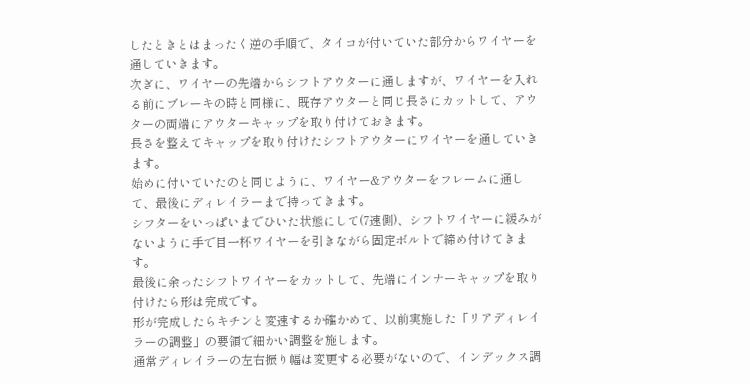したときとはまったく逆の手順で、タイコが付いていた部分からワイヤーを通していきます。
次ぎに、ワイヤーの先端からシフトアウターに通しますが、ワイヤーを入れる前にブレーキの時と同様に、既存アウターと同じ長さにカットして、アウターの両端にアウターキャップを取り付けておきます。
長さを整えてキャップを取り付けたシフトアウターにワイヤーを通していきます。
始めに付いていたのと同じように、ワイヤー&アウターをフレームに通して、最後にディレイラーまで持ってきます。
シフターをいっぱいまでひいた状態にして(7速側)、シフトワイヤーに緩みがないように手で目一杯ワイヤーを引きながら固定ボルトで締め付けてきます。
最後に余ったシフトワイヤーをカットして、先端にインナーキャップを取り付けたら形は完成です。
形が完成したらキチンと変速するか確かめて、以前実施した「リアディレイラーの調整」の要領で細かい調整を施します。
通常ディレイラーの左右振り幅は変更する必要がないので、インデックス調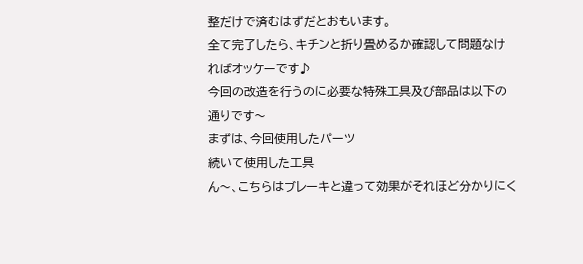整だけで済むはずだとおもいます。
全て完了したら、キチンと折り畳めるか確認して問題なければオッケーです♪
今回の改造を行うのに必要な特殊工具及び部品は以下の通りです〜
まずは、今回使用したパーツ
続いて使用した工具
ん〜、こちらはブレーキと違って効果がそれほど分かりにく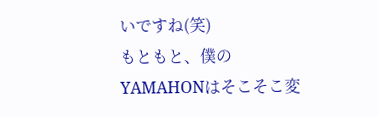いですね(笑)
もともと、僕のYAMAHONはそこそこ変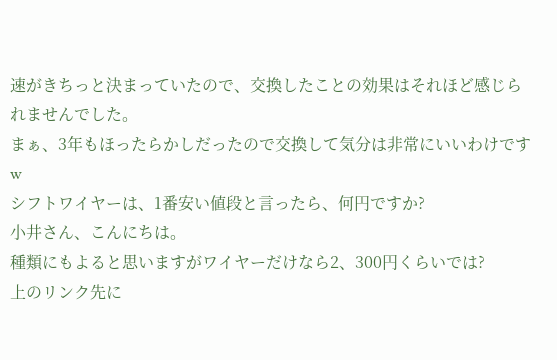速がきちっと決まっていたので、交換したことの効果はそれほど感じられませんでした。
まぁ、3年もほったらかしだったので交換して気分は非常にいいわけですw
シフトワイヤーは、1番安い値段と言ったら、何円ですか?
小井さん、こんにちは。
種類にもよると思いますがワイヤーだけなら2、300円くらいでは?
上のリンク先に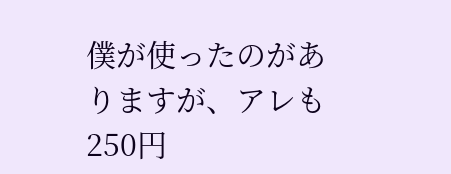僕が使ったのがありますが、アレも250円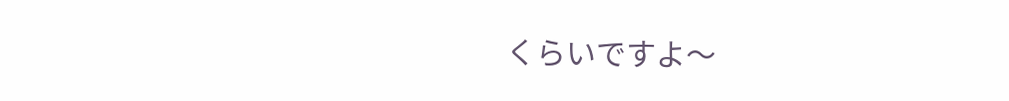くらいですよ〜